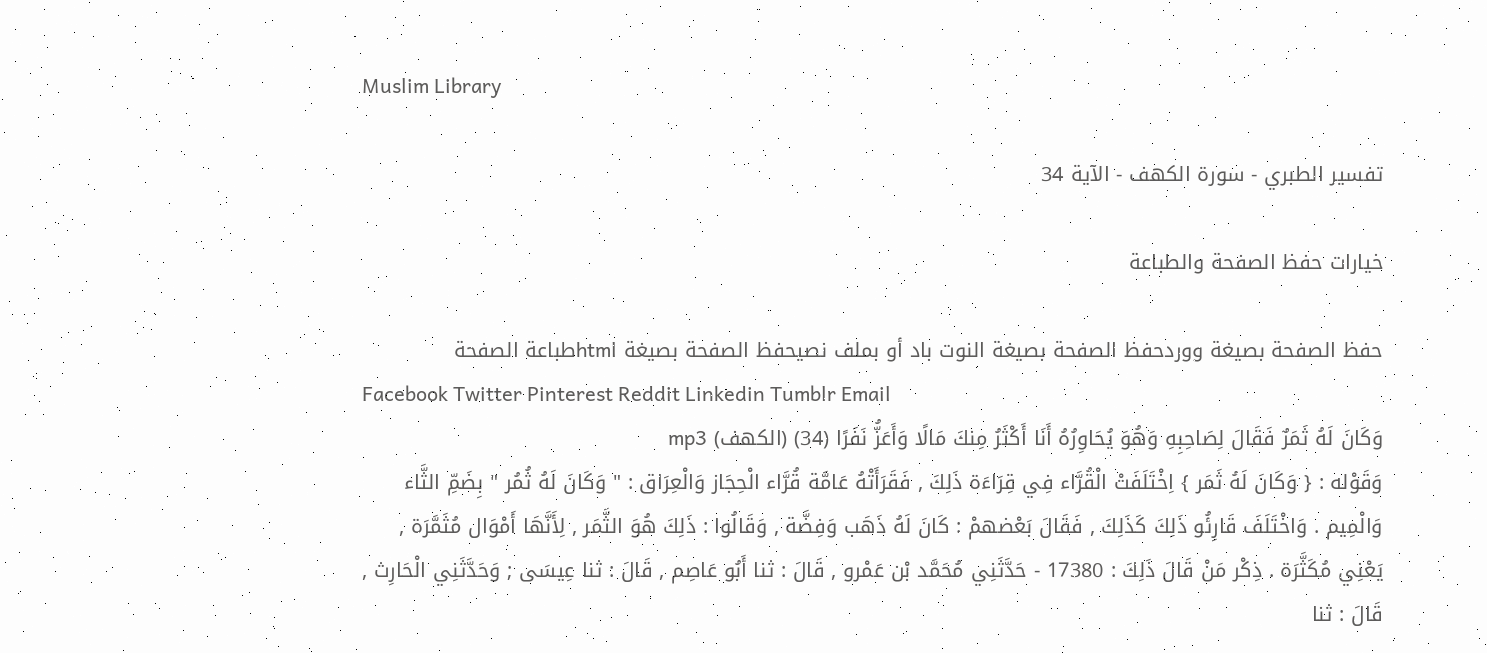Muslim Library

تفسير الطبري - سورة الكهف - الآية 34

خيارات حفظ الصفحة والطباعة

حفظ الصفحة بصيغة ووردحفظ الصفحة بصيغة النوت باد أو بملف نصيحفظ الصفحة بصيغة htmlطباعة الصفحة
Facebook Twitter Pinterest Reddit Linkedin Tumblr Email
وَكَانَ لَهُ ثَمَرٌ فَقَالَ لِصَاحِبِهِ وَهُوَ يُحَاوِرُهُ أَنَا أَكْثَرُ مِنكَ مَالًا وَأَعَزُّ نَفَرًا (34) (الكهف) mp3
وَقَوْله : { وَكَانَ لَهُ ثَمَر } اِخْتَلَفَتْ الْقُرَّاء فِي قِرَاءَة ذَلِكَ , فَقَرَأَتْهُ عَامَّة قُرَّاء الْحِجَاز وَالْعِرَاق : " وَكَانَ لَهُ ثُمُر " بِضَمِّ الثَّاء وَالْمِيم . وَاخْتَلَفَ قَارِئُو ذَلِكَ كَذَلِكَ , فَقَالَ بَعْضهمْ : كَانَ لَهُ ذَهَب وَفِضَّة , وَقَالُوا : ذَلِكَ هُوَ الثَّمَر , لِأَنَّهَا أَمْوَال مُثَمَّرَة , يَعْنِي مُكَثَّرَة . ذِكْر مَنْ قَالَ ذَلِكَ : 17380 - حَدَّثَنِي مُحَمَّد بْن عَمْرو , قَالَ : ثنا أَبُو عَاصِم , قَالَ : ثنا عِيسَى ; وَحَدَّثَنِي الْحَارِث , قَالَ : ثنا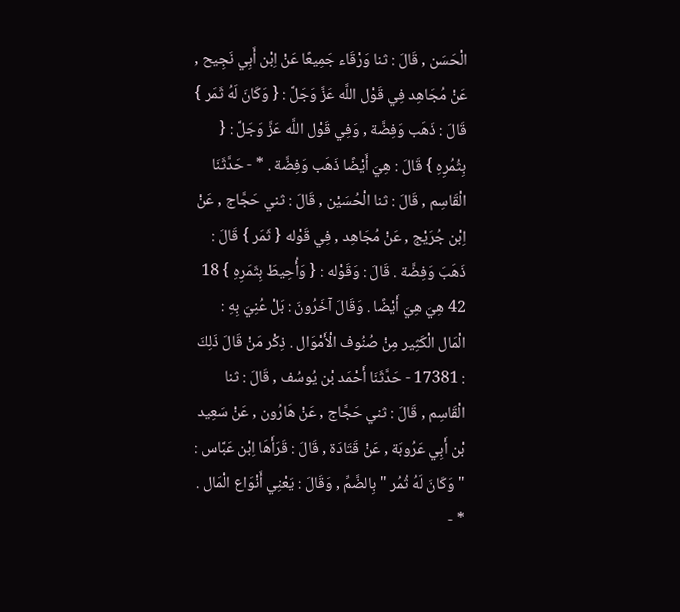الْحَسَن , قَالَ : ثنا وَرْقَاء جَمِيعًا عَنْ اِبْن أَبِي نَجِيح , عَنْ مُجَاهِد فِي قَوْل اللَّه عَزَّ وَجَلَّ : { وَكَانَ لَهُ ثَمَر } قَالَ : ذَهَب وَفِضَّة , وَفِي قَوْل اللَّه عَزَّ وَجَلَّ : { بِثُمُرِهِ } قَالَ : هِيَ أَيْضًا ذَهَب وَفِضَّة . * - حَدَّثَنَا الْقَاسِم , قَالَ : ثنا الْحُسَيْن , قَالَ : ثني حَجَّاج , عَنْ اِبْن جُرَيْج , عَنْ مُجَاهِد , فِي قَوْله { ثَمَر } قَالَ : ذَهَبَ وَفِضَّة . قَالَ : وَقَوْله : { وَأُحِيطَ بِثَمَرِهِ } 18 42 هِيَ هِيَ أَيْضًا . وَقَالَ آخَرُونَ : بَلْ عُنِيَ بِهِ : الْمَال الْكَثِير مِنْ صُنُوف الْأَمْوَال . ذِكْر مَنْ قَالَ ذَلِكَ : 17381 - حَدَّثَنَا أَحْمَد بْن يُوسُف , قَالَ : ثنا الْقَاسِم , قَالَ : ثني حَجَّاج , عَنْ هَارُون , عَنْ سَعِيد بْن أَبِي عَرُوبَة , عَنْ قَتَادَة , قَالَ : قَرَأَهَا اِبْن عَبَّاس : " وَكَانَ لَهُ ثُمُر " بِالضَّمِّ , وَقَالَ : يَعْنِي أَنْوَاع الْمَال . * -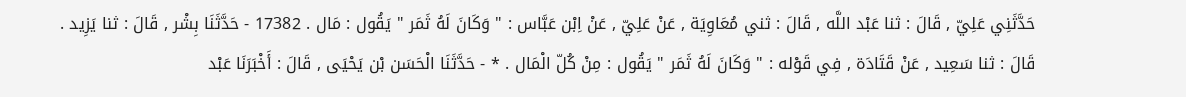حَدَّثَنِي عَلِيّ , قَالَ : ثنا عَبْد اللَّه , قَالَ : ثني مُعَاوِيَة , عَنْ عَلِيّ , عَنْ اِبْن عَبَّاس : " وَكَانَ لَهُ ثَمَر " يَقُول : مَال . 17382 - حَدَّثَنَا بِشْر , قَالَ : ثنا يَزِيد . قَالَ : ثنا سَعِيد , عَنْ قَتَادَة , فِي قَوْله : " وَكَانَ لَهُ ثَمَر " يَقُول : مِنْ كُلّ الْمَال . * - حَدَّثَنَا الْحَسَن بْن يَحْيَى , قَالَ : أَخْبَرَنَا عَبْد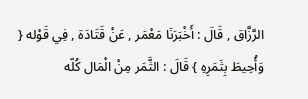الرَّزَّاق , قَالَ : أَخْبَرَنَا مَعْمَر , عَنْ قَتَادَة , فِي قَوْله { وَأُحِيطَ بِثَمَرِهِ } قَالَ : الثَّمَر مِنْ الْمَال كُلّه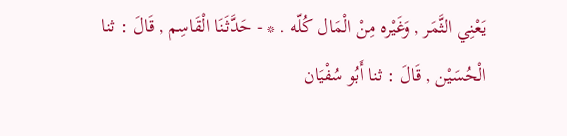يَعْنِي الثَّمَر , وَغَيْره مِنْ الْمَال كُلّه . * - حَدَّثَنَا الْقَاسِم , قَالَ : ثنا الْحُسَيْن , قَالَ : ثنا أَبُو سُفْيَان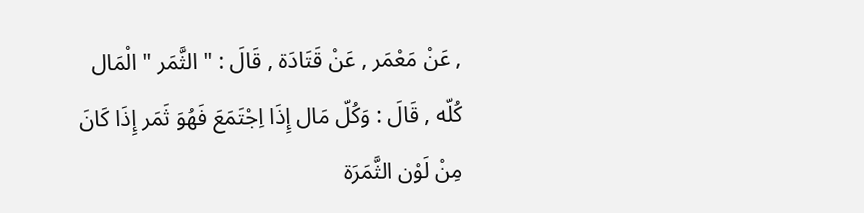, عَنْ مَعْمَر , عَنْ قَتَادَة , قَالَ : " الثَّمَر " الْمَال كُلّه , قَالَ : وَكُلّ مَال إِذَا اِجْتَمَعَ فَهُوَ ثَمَر إِذَا كَانَ مِنْ لَوْن الثَّمَرَة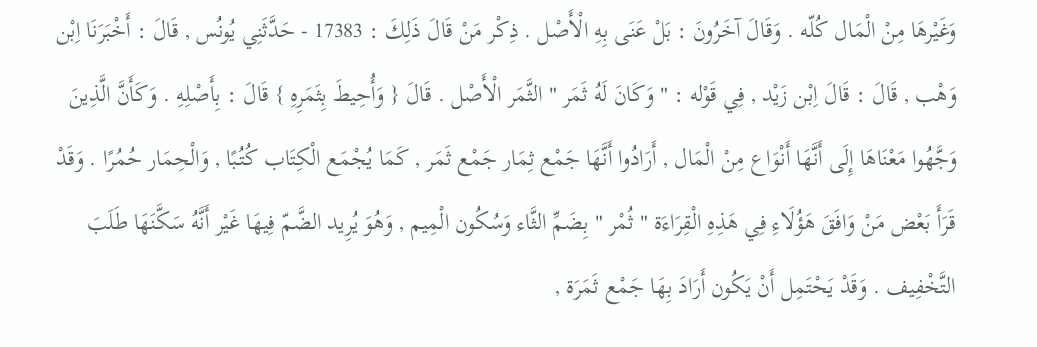وَغَيْرهَا مِنْ الْمَال كُلّه . وَقَالَ آخَرُونَ : بَلْ عَنَى بِهِ الْأَصْل . ذِكْر مَنْ قَالَ ذَلِكَ : 17383 - حَدَّثَنِي يُونُس , قَالَ : أَخْبَرَنَا اِبْن وَهْب , قَالَ : قَالَ اِبْن زَيْد , فِي قَوْله : " وَكَانَ لَهُ ثَمَر " الثَّمَر الْأَصْل . قَالَ { وَأُحِيطَ بِثَمَرِهِ } قَالَ : بِأَصْلِهِ . وَكَأَنَّ الَّذِينَ وَجَّهُوا مَعْنَاهَا إِلَى أَنَّهَا أَنْوَاع مِنْ الْمَال , أَرَادُوا أَنَّهَا جَمْع ثِمَار جَمْع ثَمَر , كَمَا يُجْمَع الْكِتَاب كُتُبًا , وَالْحِمَار حُمُرًا . وَقَدْ قَرَأَ بَعْض مَنْ وَافَقَ هَؤُلَاءِ فِي هَذِهِ الْقِرَاءَة " ثُمْر " بِضَمِّ الثَّاء وَسُكُون الْمِيم , وَهُوَ يُرِيد الضَّمّ فِيهَا غَيْر أَنَّهُ سَكَّنَهَا طَلَبَ التَّخْفِيف . وَقَدْ يَحْتَمِل أَنْ يَكُون أَرَادَ بِهَا جَمْع ثَمَرَة ,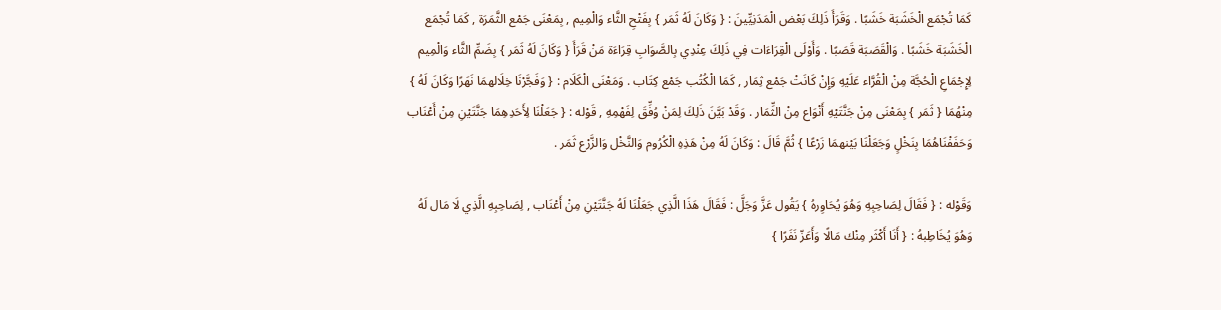كَمَا تُجْمَع الْخَشَبَة خَشَبًا . وَقَرَأَ ذَلِكَ بَعْض الْمَدَنِيِّينَ : { وَكَانَ لَهُ ثَمَر } بِفَتْحِ الثَّاء وَالْمِيم , بِمَعْنَى جَمْع الثَّمَرَة , كَمَا تُجْمَع الْخَشَبَة خَشَبًا . وَالْقَصَبَة قَصَبًا . وَأَوْلَى الْقِرَاءَات فِي ذَلِكَ عِنْدِي بِالصَّوَابِ قِرَاءَة مَنْ قَرَأَ { وَكَانَ لَهُ ثَمَر } بِضَمِّ الثَّاء وَالْمِيم لِإِجْمَاعِ الْحُجَّة مِنْ الْقُرَّاء عَلَيْهِ وَإِنْ كَانَتْ جَمْع ثِمَار , كَمَا الْكُتُب جَمْع كِتَاب . وَمَعْنَى الْكَلَام : { وَفَجَّرْنَا خِلَالهمَا نَهَرًا وَكَانَ لَهُ } مِنْهُمَا { ثَمَر } بِمَعْنَى مِنْ جَنَّتَيْهِ أَنْوَاع مِنْ الثِّمَار . وَقَدْ بَيَّنَ ذَلِكَ لِمَنْ وُفِّقَ لِفَهْمِهِ , قَوْله : { جَعَلْنَا لِأَحَدِهِمَا جَنَّتَيْنِ مِنْ أَعْنَاب وَحَفَفْنَاهُمَا بِنَخْلٍ وَجَعَلْنَا بَيْنهمَا زَرْعًا } ثُمَّ قَالَ : وَكَانَ لَهُ مِنْ هَذِهِ الْكُرُوم وَالنَّخْل وَالزَّرْع ثَمَر .

وَقَوْله : { فَقَالَ لِصَاحِبِهِ وَهُوَ يُحَاوِرهُ } يَقُول عَزَّ وَجَلَّ : فَقَالَ هَذَا الَّذِي جَعَلْنَا لَهُ جَنَّتَيْنِ مِنْ أَعْنَاب , لِصَاحِبِهِ الَّذِي لَا مَال لَهُ وَهُوَ يُخَاطِبهُ : { أَنَا أَكْثَر مِنْك مَالًا وَأَعَزّ نَفَرًا }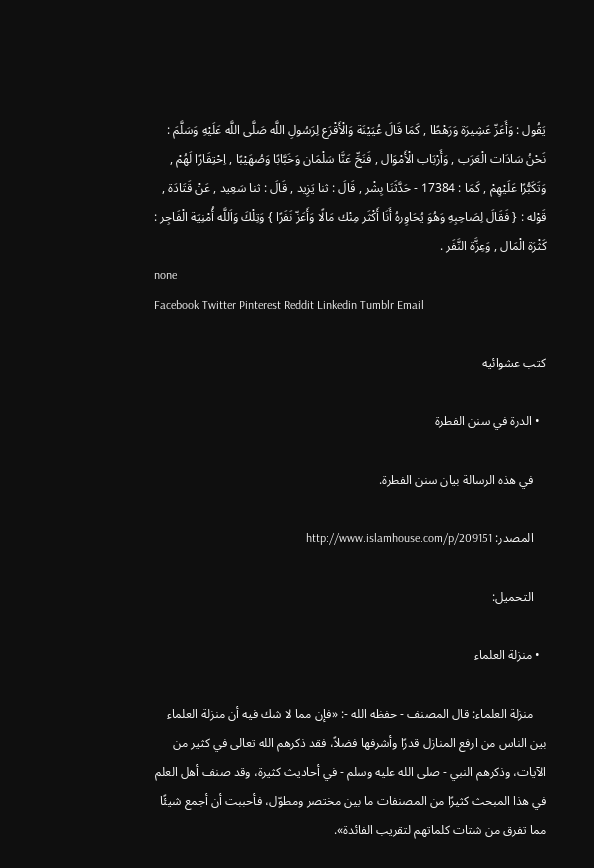يَقُول : وَأَعَزّ عَشِيرَة وَرَهْطًا , كَمَا قَالَ عُيَيْنَة وَالْأَقْرَع لِرَسُولِ اللَّه صَلَّى اللَّه عَلَيْهِ وَسَلَّمَ : نَحْنُ سَادَات الْعَرَب , وَأَرْبَاب الْأَمْوَال , فَنَحِّ عَنَّا سَلْمَان وَخَبَّابًا وَصُهَيْبًا , اِحْتِقَارًا لَهُمْ , وَتَكَبُّرًا عَلَيْهِمْ , كَمَا : 17384 - حَدَّثَنَا بِشْر , قَالَ : ثنا يَزِيد , قَالَ : ثنا سَعِيد , عَنْ قَتَادَة , قَوْله : { فَقَالَ لِصَاحِبِهِ وَهُوَ يُحَاوِرهُ أَنَا أَكْثَر مِنْك مَالًا وَأَعَزّ نَفَرًا } وَتِلْكَ وَاَللَّه أُمْنِيَة الْفَاجِر : كَثْرَة الْمَال , وَعِزَّة النَّفَر .
none
Facebook Twitter Pinterest Reddit Linkedin Tumblr Email

كتب عشوائيه

  • الدرة في سنن الفطرة

    في هذه الرسالة بيان سنن الفطرة.

    المصدر: http://www.islamhouse.com/p/209151

    التحميل:

  • منزلة العلماء

    منزلة العلماء: قال المصنف - حفظه الله -: «فإن مما لا شك فيه أن منزلة العلماء بين الناس من ارفع المنازل قدرًا وأشرفها فضلاً، فقد ذكرهم الله تعالى في كثير من الآيات، وذكرهم النبي - صلى الله عليه وسلم - في أحاديث كثيرة، وقد صنف أهل العلم في هذا المبحث كثيرًا من المصنفات ما بين مختصر ومطوّل، فأحببت أن أجمع شيئًا مما تفرق من شتات كلماتهم لتقريب الفائدة».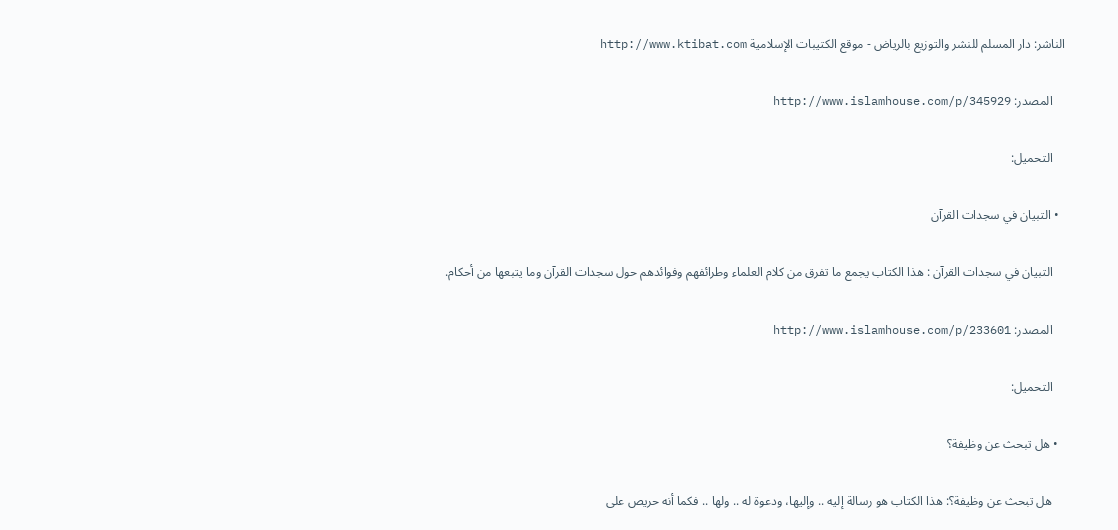الناشر: دار المسلم للنشر والتوزيع بالرياض - موقع الكتيبات الإسلامية http://www.ktibat.com

    المصدر: http://www.islamhouse.com/p/345929

    التحميل:

  • التبيان في سجدات القرآن

    التبيان في سجدات القرآن : هذا الكتاب يجمع ما تفرق من كلام العلماء وطرائفهم وفوائدهم حول سجدات القرآن وما يتبعها من أحكام.

    المصدر: http://www.islamhouse.com/p/233601

    التحميل:

  • هل تبحث عن وظيفة؟

    هل تبحث عن وظيفة؟: هذا الكتاب هو رسالة إليه .. وإليها، ودعوة له .. ولها .. فكما أنه حريص على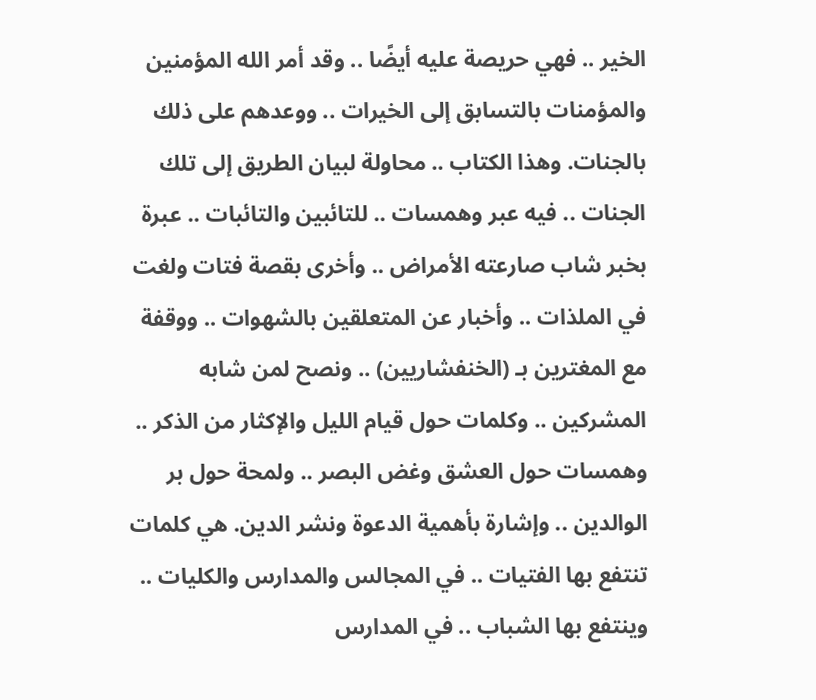الخير .. فهي حريصة عليه أيضًا .. وقد أمر الله المؤمنين والمؤمنات بالتسابق إلى الخيرات .. ووعدهم على ذلك بالجنات. وهذا الكتاب .. محاولة لبيان الطريق إلى تلك الجنات .. فيه عبر وهمسات .. للتائبين والتائبات .. عبرة بخبر شاب صارعته الأمراض .. وأخرى بقصة فتات ولغت في الملذات .. وأخبار عن المتعلقين بالشهوات .. ووقفة مع المغترين بـ (الخنفشاريين) .. ونصح لمن شابه المشركين .. وكلمات حول قيام الليل والإكثار من الذكر .. وهمسات حول العشق وغض البصر .. ولمحة حول بر الوالدين .. وإشارة بأهمية الدعوة ونشر الدين. هي كلمات تنتفع بها الفتيات .. في المجالس والمدارس والكليات .. وينتفع بها الشباب .. في المدارس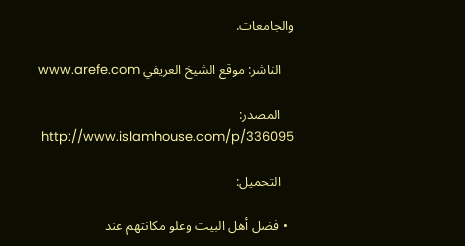والجامعات.

    الناشر: موقع الشيخ العريفي www.arefe.com

    المصدر: http://www.islamhouse.com/p/336095

    التحميل:

  • فضل أهل البيت وعلو مكانتهم عند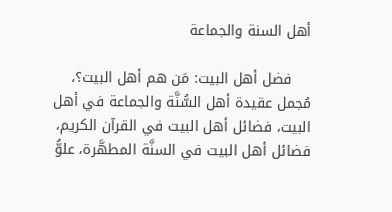أهل السنة والجماعة

    فضل أهل البيت: مَن هم أهل البيت؟، مُجمل عقيدة أهل السُّنَّة والجماعة في أهل البيت، فضائل أهل البيت في القرآن الكريم، فضائل أهل البيت في السنَّة المطهَّرة، علوُّ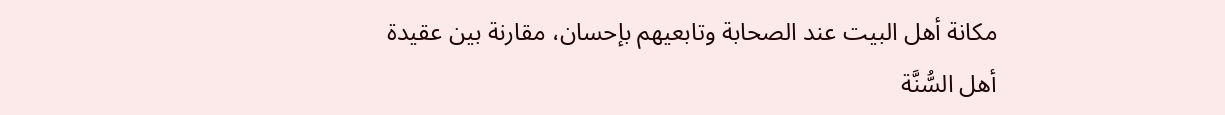مكانة أهل البيت عند الصحابة وتابعيهم بإحسان، مقارنة بين عقيدة أهل السُّنَّة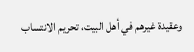وعقيدة غيرهم في أهل البيت، تحريم الانتساب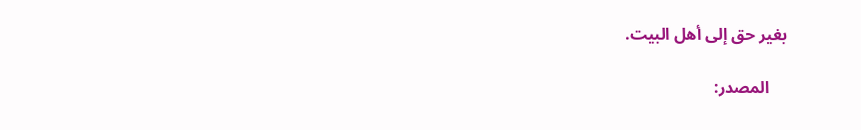بغير حق إلى أهل البيت.

    المصدر: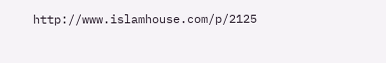http://www.islamhouse.com/p/2125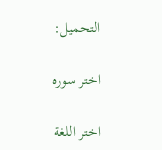التحميل:

اختر سوره

اختر اللغة